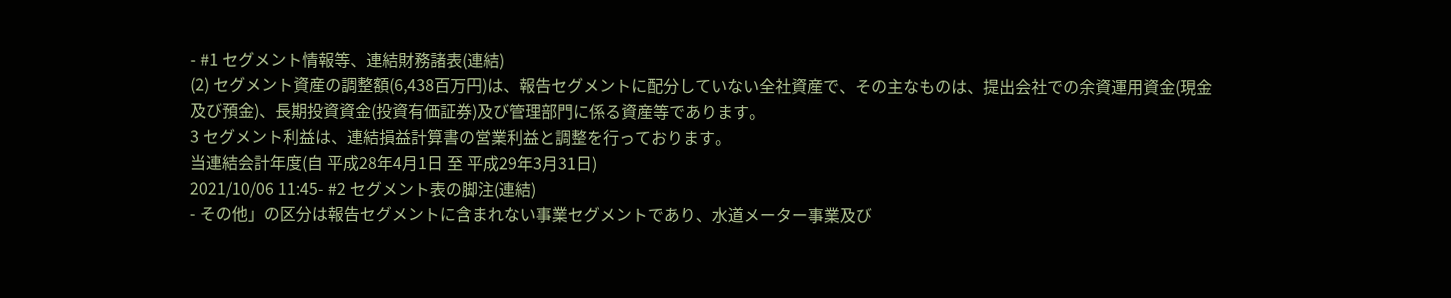- #1 セグメント情報等、連結財務諸表(連結)
(2) セグメント資産の調整額(6,438百万円)は、報告セグメントに配分していない全社資産で、その主なものは、提出会社での余資運用資金(現金及び預金)、長期投資資金(投資有価証券)及び管理部門に係る資産等であります。
3 セグメント利益は、連結損益計算書の営業利益と調整を行っております。
当連結会計年度(自 平成28年4月1日 至 平成29年3月31日)
2021/10/06 11:45- #2 セグメント表の脚注(連結)
- その他」の区分は報告セグメントに含まれない事業セグメントであり、水道メーター事業及び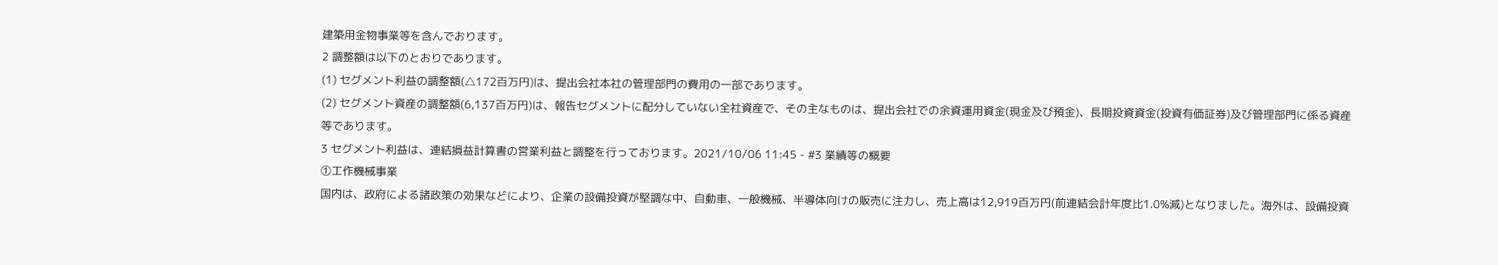建築用金物事業等を含んでおります。
2 調整額は以下のとおりであります。
(1) セグメント利益の調整額(△172百万円)は、提出会社本社の管理部門の費用の一部であります。
(2) セグメント資産の調整額(6,137百万円)は、報告セグメントに配分していない全社資産で、その主なものは、提出会社での余資運用資金(現金及び預金)、長期投資資金(投資有価証券)及び管理部門に係る資産等であります。
3 セグメント利益は、連結損益計算書の営業利益と調整を行っております。2021/10/06 11:45 - #3 業績等の概要
①工作機械事業
国内は、政府による諸政策の効果などにより、企業の設備投資が堅調な中、自動車、一般機械、半導体向けの販売に注力し、売上高は12,919百万円(前連結会計年度比1.0%減)となりました。海外は、設備投資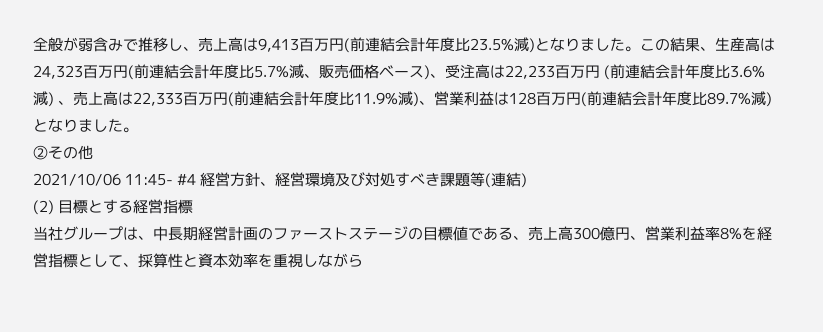全般が弱含みで推移し、売上高は9,413百万円(前連結会計年度比23.5%減)となりました。この結果、生産高は24,323百万円(前連結会計年度比5.7%減、販売価格ベース)、受注高は22,233百万円 (前連結会計年度比3.6%減) 、売上高は22,333百万円(前連結会計年度比11.9%減)、営業利益は128百万円(前連結会計年度比89.7%減)となりました。
②その他
2021/10/06 11:45- #4 経営方針、経営環境及び対処すべき課題等(連結)
(2) 目標とする経営指標
当社グループは、中長期経営計画のファーストステージの目標値である、売上高300億円、営業利益率8%を経営指標として、採算性と資本効率を重視しながら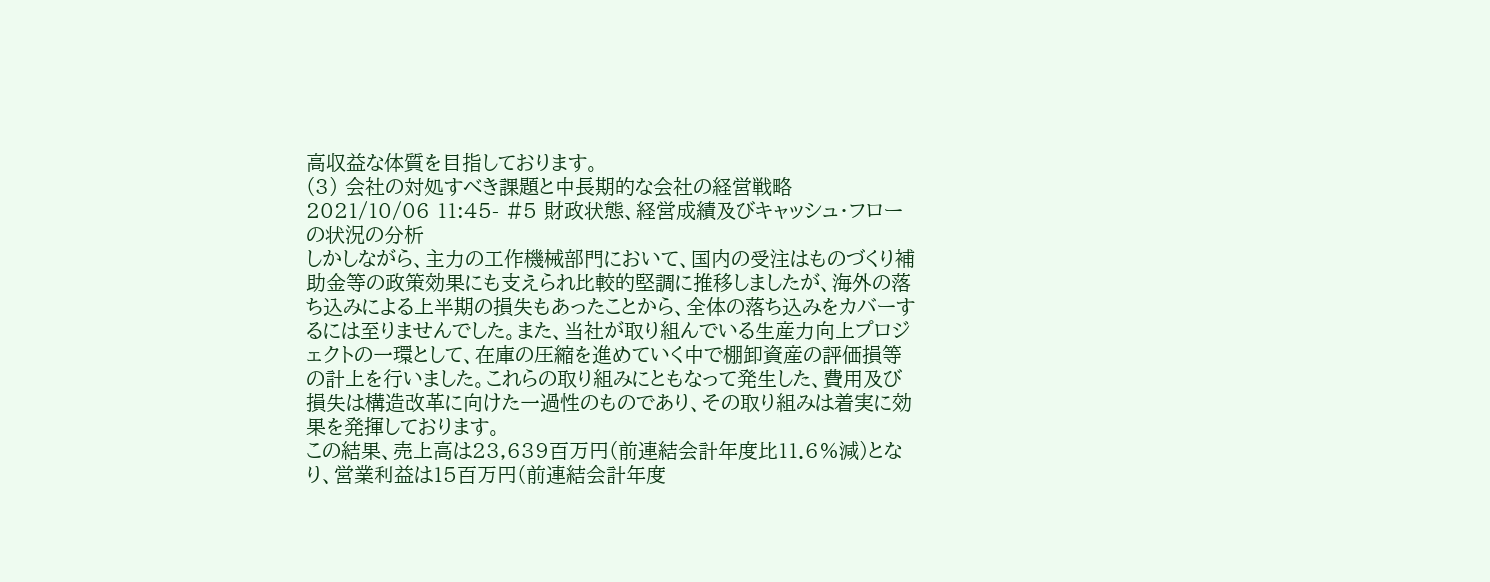高収益な体質を目指しております。
(3) 会社の対処すべき課題と中長期的な会社の経営戦略
2021/10/06 11:45- #5 財政状態、経営成績及びキャッシュ・フローの状況の分析
しかしながら、主力の工作機械部門において、国内の受注はものづくり補助金等の政策効果にも支えられ比較的堅調に推移しましたが、海外の落ち込みによる上半期の損失もあったことから、全体の落ち込みをカバーするには至りませんでした。また、当社が取り組んでいる生産力向上プロジェクトの一環として、在庫の圧縮を進めていく中で棚卸資産の評価損等の計上を行いました。これらの取り組みにともなって発生した、費用及び損失は構造改革に向けた一過性のものであり、その取り組みは着実に効果を発揮しております。
この結果、売上高は23,639百万円(前連結会計年度比11.6%減)となり、営業利益は15百万円(前連結会計年度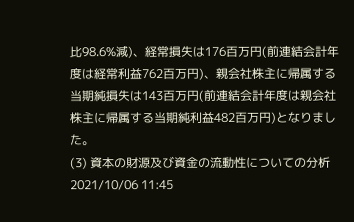比98.6%減)、経常損失は176百万円(前連結会計年度は経常利益762百万円)、親会社株主に帰属する当期純損失は143百万円(前連結会計年度は親会社株主に帰属する当期純利益482百万円)となりました。
(3) 資本の財源及び資金の流動性についての分析
2021/10/06 11:45